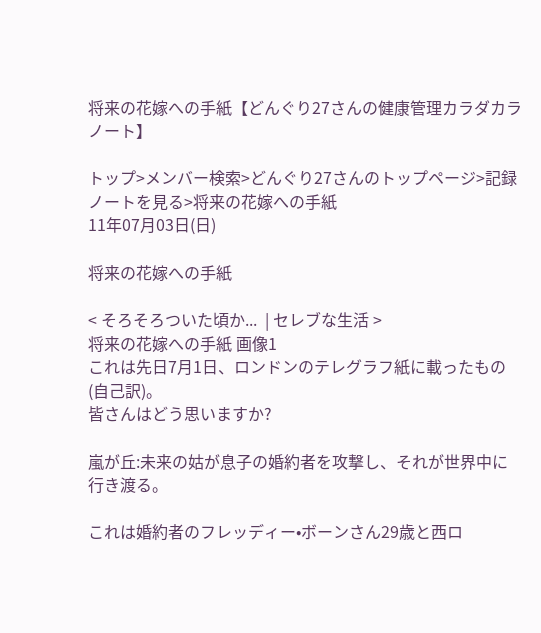将来の花嫁への手紙【どんぐり27さんの健康管理カラダカラノート】

トップ>メンバー検索>どんぐり27さんのトップページ>記録ノートを見る>将来の花嫁への手紙
11年07月03日(日)

将来の花嫁への手紙

< そろそろついた頃か...  | セレブな生活 >
将来の花嫁への手紙 画像1
これは先日7月1日、ロンドンのテレグラフ紙に載ったもの(自己訳)。
皆さんはどう思いますか?

嵐が丘:未来の姑が息子の婚約者を攻撃し、それが世界中に行き渡る。

これは婚約者のフレッディー•ボーンさん29歳と西ロ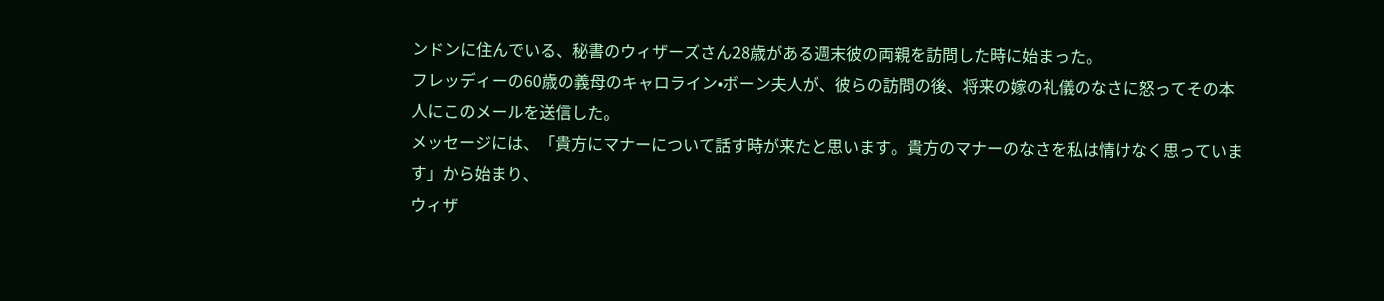ンドンに住んでいる、秘書のウィザーズさん28歳がある週末彼の両親を訪問した時に始まった。
フレッディーの60歳の義母のキャロライン•ボーン夫人が、彼らの訪問の後、将来の嫁の礼儀のなさに怒ってその本人にこのメールを送信した。
メッセージには、「貴方にマナーについて話す時が来たと思います。貴方のマナーのなさを私は情けなく思っています」から始まり、
ウィザ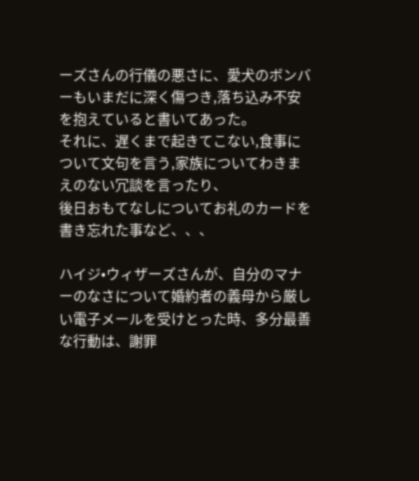ーズさんの行儀の悪さに、愛犬のボンバーもいまだに深く傷つき,落ち込み不安を抱えていると書いてあった。
それに、遅くまで起きてこない,食事について文句を言う,家族についてわきまえのない冗談を言ったり、
後日おもてなしについてお礼のカードを書き忘れた事など、、、

ハイジ•ウィザーズさんが、自分のマナーのなさについて婚約者の義母から厳しい電子メールを受けとった時、多分最善な行動は、謝罪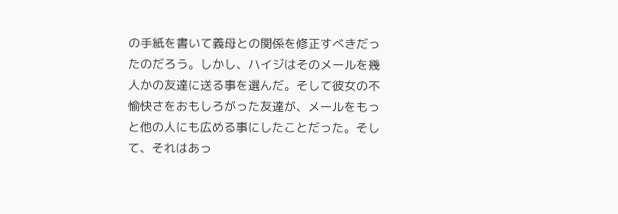の手紙を書いて義母との関係を修正すべきだったのだろう。しかし、ハイジはそのメールを幾人かの友達に送る事を選んだ。そして彼女の不愉快さをおもしろがった友達が、メールをもっと他の人にも広める事にしたことだった。そして、それはあっ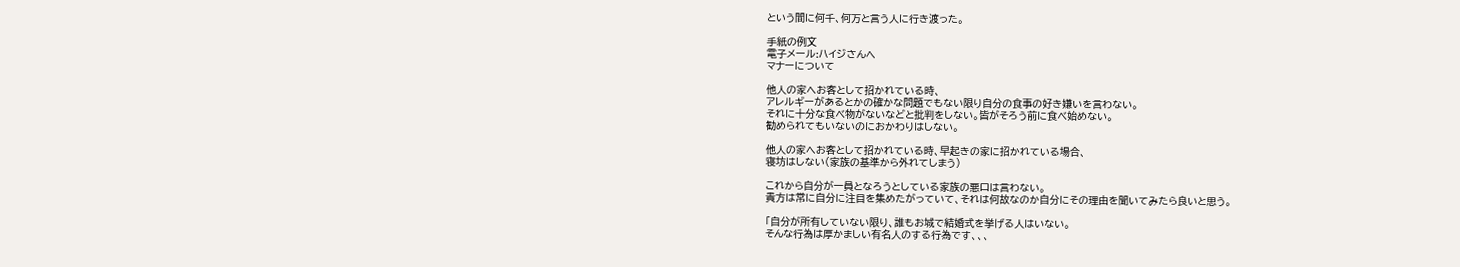という間に何千、何万と言う人に行き渡った。

手紙の例文
電子メール:ハイジさんへ
マナーについて

他人の家へお客として招かれている時、
アレルギーがあるとかの確かな問題でもない限り自分の食事の好き嫌いを言わない。
それに十分な食べ物がないなどと批判をしない。皆がそろう前に食べ始めない。
勧められてもいないのにおかわりはしない。

他人の家へお客として招かれている時、早起きの家に招かれている場合、
寝坊はしない(家族の基準から外れてしまう)

これから自分が一員となろうとしている家族の悪口は言わない。
貴方は常に自分に注目を集めたがっていて、それは何故なのか自分にその理由を聞いてみたら良いと思う。

「自分が所有していない限り、誰もお城で結婚式を挙げる人はいない。
そんな行為は厚かましい有名人のする行為です、、、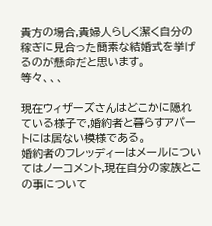貴方の場合,貴婦人らしく潔く自分の稼ぎに見合った簡素な結婚式を挙げるのが懸命だと思います。
等々、、、

現在ウィザーズさんはどこかに隠れている様子で,婚約者と暮らすアパートには居ない模様である。
婚約者のフレッディーはメールについてはノーコメント,現在自分の家族とこの事について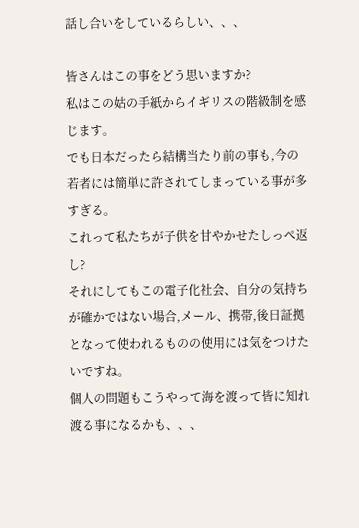話し合いをしているらしい、、、

皆さんはこの事をどう思いますか?
私はこの姑の手紙からイギリスの階級制を感じます。
でも日本だったら結構当たり前の事も,今の若者には簡単に許されてしまっている事が多すぎる。
これって私たちが子供を甘やかせたしっぺ返し?
それにしてもこの電子化社会、自分の気持ちが確かではない場合,メール、携帯,後日証拠となって使われるものの使用には気をつけたいですね。
個人の問題もこうやって海を渡って皆に知れ渡る事になるかも、、、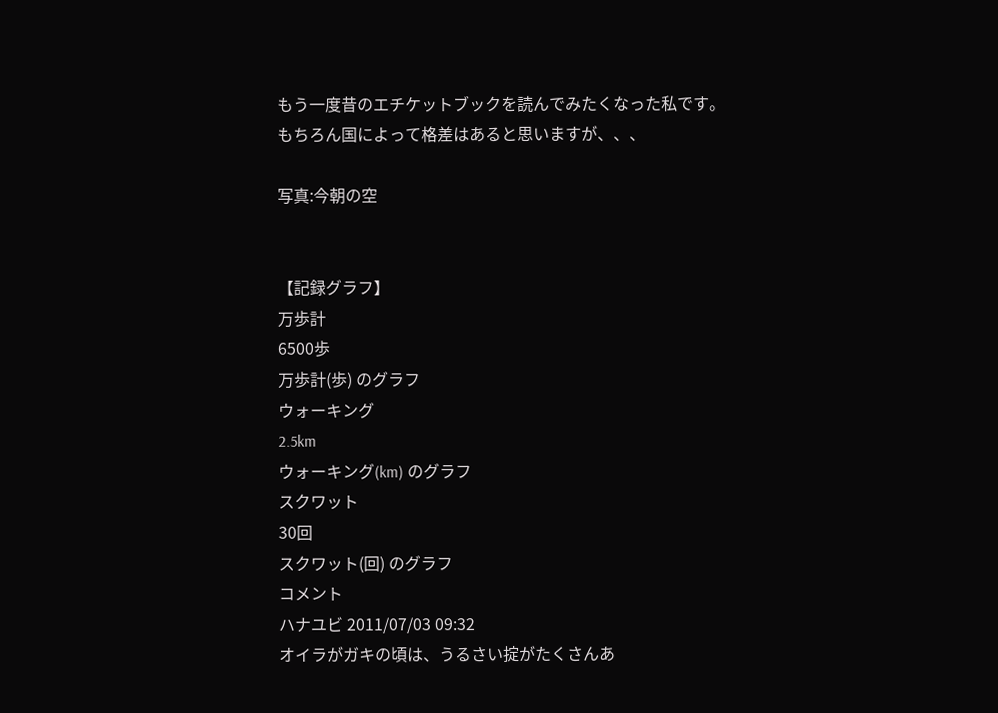もう一度昔のエチケットブックを読んでみたくなった私です。
もちろん国によって格差はあると思いますが、、、

写真:今朝の空


【記録グラフ】
万歩計
6500歩
万歩計(歩) のグラフ
ウォーキング
2.5km
ウォーキング(km) のグラフ
スクワット
30回
スクワット(回) のグラフ
コメント
ハナユビ 2011/07/03 09:32
オイラがガキの頃は、うるさい掟がたくさんあ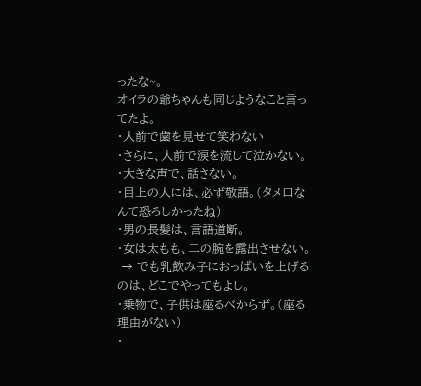ったな~。
オイラの爺ちゃんも同じようなこと言ってたよ。
・人前で歯を見せて笑わない
・さらに、人前で涙を流して泣かない。
・大きな声で、話さない。
・目上の人には、必ず敬語。(タメ口なんて恐ろしかったね)
・男の長髪は、言語道断。
・女は太もも、二の腕を露出させない。
 → でも乳飲み子におっぱいを上げるのは、どこでやってもよし。
・乗物で、子供は座るべからず。(座る理由がない)
・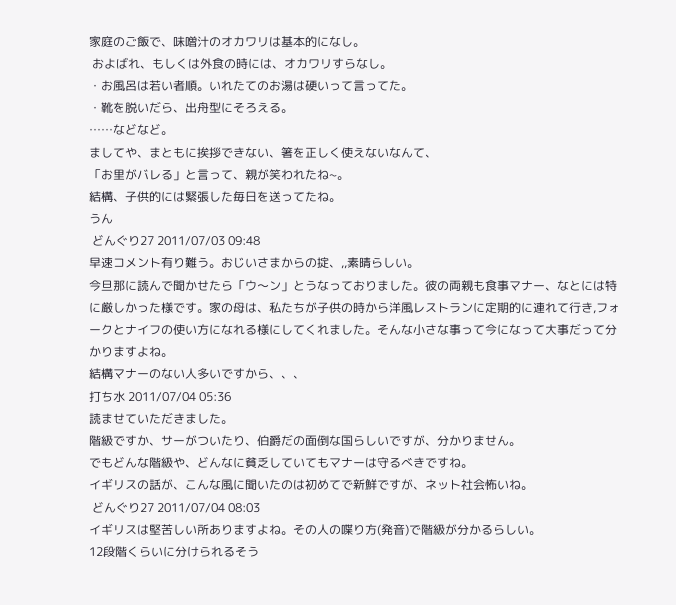家庭のご飯で、味噌汁のオカワリは基本的になし。
 およばれ、もしくは外食の時には、オカワリすらなし。
・お風呂は若い者順。いれたてのお湯は硬いって言ってた。
・靴を脱いだら、出舟型にそろえる。
……などなど。
ましてや、まともに挨拶できない、箸を正しく使えないなんて、
「お里がバレる」と言って、親が笑われたね~。
結構、子供的には緊張した毎日を送ってたね。
うん
 どんぐり27 2011/07/03 09:48
早速コメント有り難う。おじいさまからの掟、,,素晴らしい。
今旦那に読んで聞かせたら「ウ〜ン」とうなっておりました。彼の両親も食事マナー、なとには特に厳しかった様です。家の母は、私たちが子供の時から洋風レストランに定期的に連れて行き,フォークとナイフの使い方になれる様にしてくれました。そんな小さな事って今になって大事だって分かりますよね。
結構マナーのない人多いですから、、、
打ち水 2011/07/04 05:36
読ませていただきました。
階級ですか、サーがついたり、伯爵だの面倒な国らしいですが、分かりません。
でもどんな階級や、どんなに貧乏していてもマナーは守るべきですね。
イギリスの話が、こんな風に聞いたのは初めてで新鮮ですが、ネット社会怖いね。
 どんぐり27 2011/07/04 08:03
イギリスは堅苦しい所ありますよね。その人の喋り方(発音)で階級が分かるらしい。
12段階くらいに分けられるそう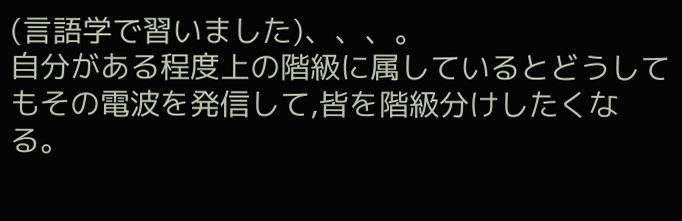(言語学で習いました)、、、。
自分がある程度上の階級に属しているとどうしてもその電波を発信して,皆を階級分けしたくなる。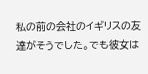私の前の会社のイギリスの友達がそうでした。でも彼女は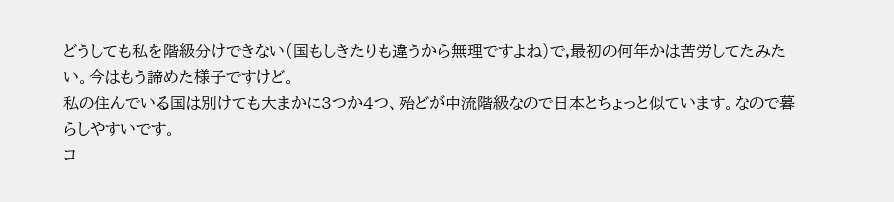どうしても私を階級分けできない(国もしきたりも違うから無理ですよね)で,最初の何年かは苦労してたみたい。今はもう諦めた様子ですけど。
私の住んでいる国は別けても大まかに3つか4つ、殆どが中流階級なので日本とちょっと似ています。なので暮らしやすいです。
コ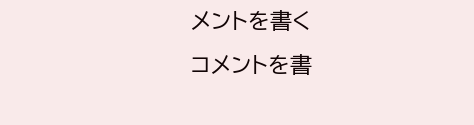メントを書く
コメントを書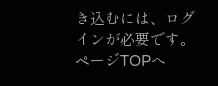き込むには、ログインが必要です。
ページTOPへ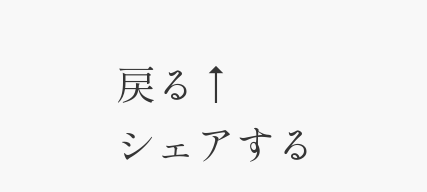戻る↑
シェアする